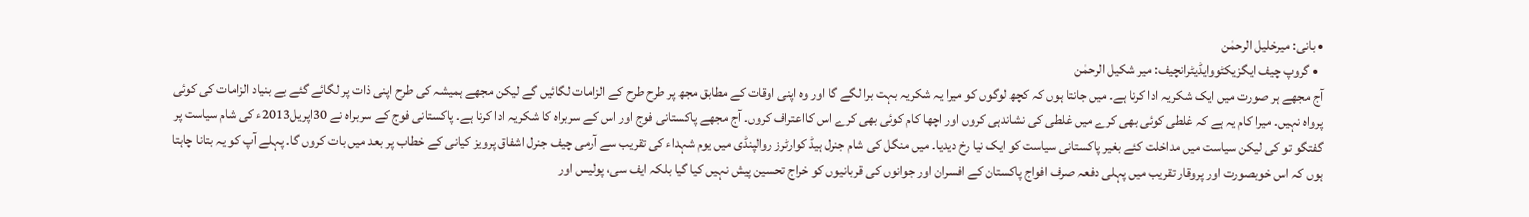• بانی: میرخلیل الرحمٰن
  • گروپ چیف ایگزیکٹووایڈیٹرانچیف: میر شکیل الرحمٰن
آج مجھے ہر صورت میں ایک شکریہ ادا کرنا ہے۔ میں جانتا ہوں کہ کچھ لوگوں کو میرا یہ شکریہ بہت برا لگے گا اور وہ اپنی اوقات کے مطابق مجھ پر طرح طرح کے الزامات لگائیں گے لیکن مجھے ہمیشہ کی طرح اپنی ذات پر لگائے گئے بے بنیاد الزامات کی کوئی پرواہ نہیں۔ میرا کام یہ ہے کہ غلطی کوئی بھی کرے میں غلطی کی نشاندہی کروں اور اچھا کام کوئی بھی کرے اس کااعتراف کروں۔ آج مجھے پاکستانی فوج اور اس کے سربراہ کا شکریہ ادا کرنا ہے۔ پاکستانی فوج کے سربراہ نے 30اپریل2013ء کی شام سیاست پر گفتگو تو کی لیکن سیاست میں مداخلت کئے بغیر پاکستانی سیاست کو ایک نیا رخ دیدیا۔ میں منگل کی شام جنرل ہیڈ کوارٹرز روالپنڈی میں یوم شہداء کی تقریب سے آرمی چیف جنرل اشفاق پرویز کیانی کے خطاب پر بعد میں بات کروں گا۔ پہلے آپ کو یہ بتانا چاہتا ہوں کہ اس خوبصورت اور پروقار تقریب میں پہلی دفعہ صرف افواج پاکستان کے افسران اور جوانوں کی قربانیوں کو خراج تحسین پیش نہیں کیا گیا بلکہ ایف سی، پولیس اور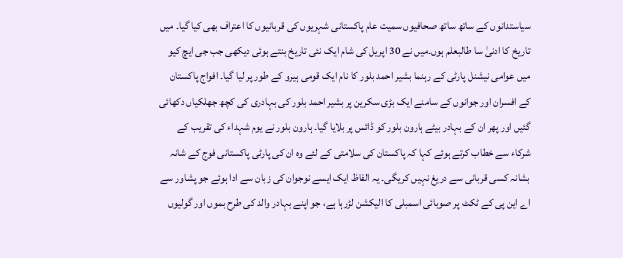سیاستدانوں کے ساتھ ساتھ صحافیوں سمیت عام پاکستانی شہریوں کی قربانیوں کا اعتراف بھی کیا گیا۔ میں تاریخ کا ادنیٰ سا طالبعلم ہوں۔میں نے 30 اپریل کی شام ایک نئی تاریخ بنتے ہوئی دیکھی جب جی ایچ کیو میں عوامی نیشنل پارٹی کے رہنما بشیر احمد بلور کا نام ایک قومی ہیرو کے طور پر لیا گیا۔ افواج پاکستان کے افسران اور جوانوں کے سامنے ایک بڑی سکرین پر بشیر احمد بلور کی بہادری کی کچھ جھلکیاں دکھائی گئیں اور پھر ان کے بہادر بیٹے ہارون بلور کو ڈائس پر بلایا گیا۔ ہارون بلور نے یوم شہداء کی تقریب کے شرکاء سے خطاب کرتے ہوئے کہا کہ پاکستان کی سلامتی کے لئے وہ ان کی پارٹی پاکستانی فوج کے شانہ بشانہ کسی قربانی سے دریغ نہیں کریگی۔ یہ الفاظ ایک ایسے نوجوان کی زبان سے ادا ہوئے جو پشاور سے اے این پی کے ٹکٹ پر صوبائی اسمبلی کا الیکشن لڑرہا ہے، جو اپنے بہادر والد کی طرح بموں اور گولیوں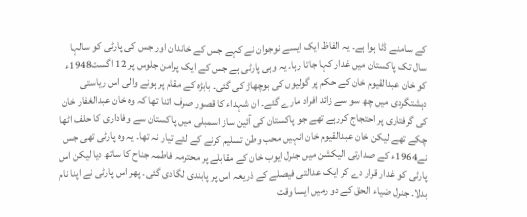کے سامنے ڈٹا ہوا ہے۔ یہ الفاظ ایک ایسے نوجوان نے کہے جس کے خاندان اور جس کی پارٹی کو سالہا سال تک پاکستان میں غدار کہا جاتا رہا۔ یہ وہی پارٹی ہے جس کے ایک پرامن جلوس پر 12 اگست1948ء کو خان عبدالقیوم خان کے حکم پر گولیوں کی بوچھاڑ کی گئی۔ بابڑہ کے مقام پر ہونے والی اس ریاستی دہشتگردی میں چھ سو سے زائد افراد مارے گئے۔ ان شہداء کا قصور صرف اتنا تھا کہ وہ خان عبدالغفار خان کی گرفتاری پر احتجاج کررہے تھے جو پاکستان کی آئین ساز اسمبلی میں پاکستان سے وفاداری کا حلف اٹھا چکے تھے لیکن خان عبدالقیوم خان انہیں محب وطن تسلیم کرنے کے لئے تیار نہ تھا۔ یہ وہ پارٹی تھی جس نے1964ء کے صدارتی الیکشن میں جنرل ایوب خان کے مقابلے پر محترمہ فاطمہ جناح کا ساتھ دیا لیکن اس پارٹی کو غدار قرار دے کر ایک عدالتی فیصلے کے ذریعہ اس پر پابندی لگادی گئی۔ پھر اس پارٹی نے اپنا نام بدلا۔ جنرل ضیاء الحق کے دو رمیں ایسا وقت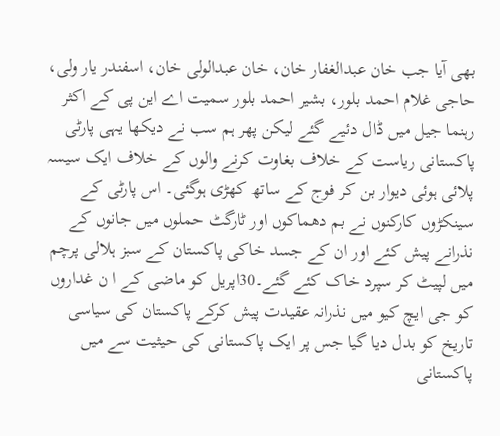بھی آیا جب خان عبدالغفار خان، خان عبدالولی خان، اسفندر یار ولی، حاجی غلام احمد بلور، بشیر احمد بلور سمیت اے این پی کے اکثر رہنما جیل میں ڈال دئیے گئے لیکن پھر ہم سب نے دیکھا یہی پارٹی پاکستانی ریاست کے خلاف بغاوت کرنے والوں کے خلاف ایک سیسہ پلائی ہوئی دیوار بن کر فوج کے ساتھ کھڑی ہوگئی۔ اس پارٹی کے سینکڑوں کارکنوں نے بم دھماکوں اور ٹارگٹ حملوں میں جانوں کے نذرانے پیش کئے اور ان کے جسد خاکی پاکستان کے سبز ہلالی پرچم میں لپیٹ کر سپرد خاک کئے گئے۔30اپریل کو ماضی کے ا ن غداروں کو جی ایچ کیو میں نذرانہ عقیدت پیش کرکے پاکستان کی سیاسی تاریخ کو بدل دیا گیا جس پر ایک پاکستانی کی حیثیت سے میں پاکستانی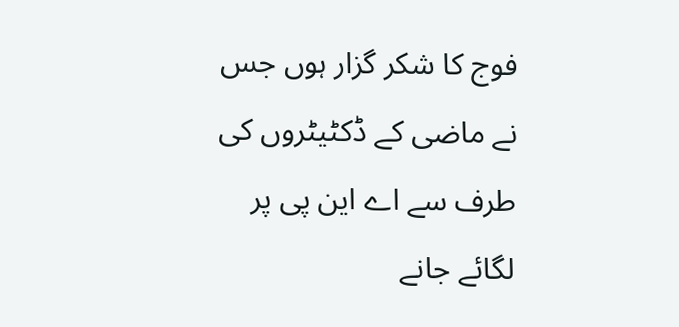فوج کا شکر گزار ہوں جس نے ماضی کے ڈکٹیٹروں کی طرف سے اے این پی پر لگائے جانے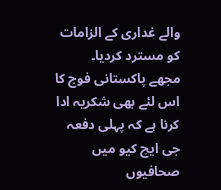والے غداری کے الزامات کو مسترد کردیا۔
مجھے پاکستانی فوج کا اس لئے بھی شکریہ ادا کرنا ہے کہ پہلی دفعہ جی ایچ کیو میں صحافیوں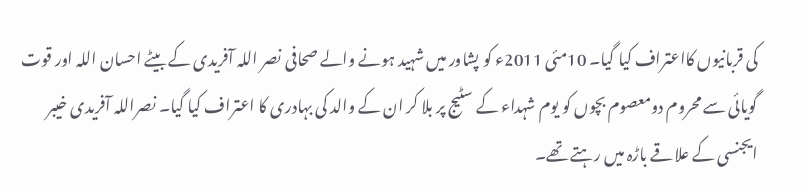کی قربانیوں کااعتراف کیا گیا۔ 10مئی 2011ء کو پشاور میں شہید ہونے والے صحافی نصر اللہ آفریدی کے بیٹے احسان اللہ اور قوت گویائی سے محروم دومعصوم بچوں کو یوم شہداء کے سٹیج پر بلا کر ان کے والد کی بہادری کا اعتراف کیا گیا۔ نصراللہ آفریدی خیبر ایجنسی کے علاقے باڑہ میں رہتے تھے۔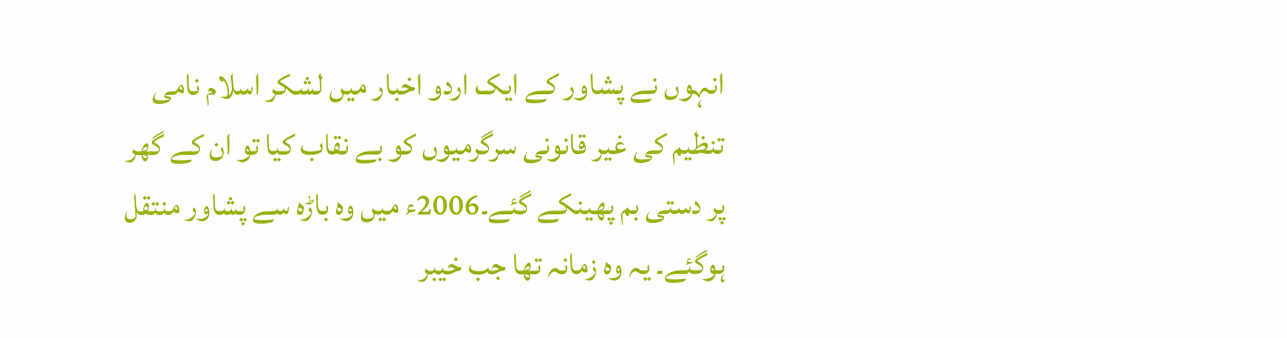انہوں نے پشاور کے ایک اردو اخبار میں لشکر اسلام نامی تنظیم کی غیر قانونی سرگرمیوں کو بے نقاب کیا تو ان کے گھر پر دستی بم پھینکے گئے۔2006ء میں وہ باڑہ سے پشاور منتقل ہوگئے۔ یہ وہ زمانہ تھا جب خیبر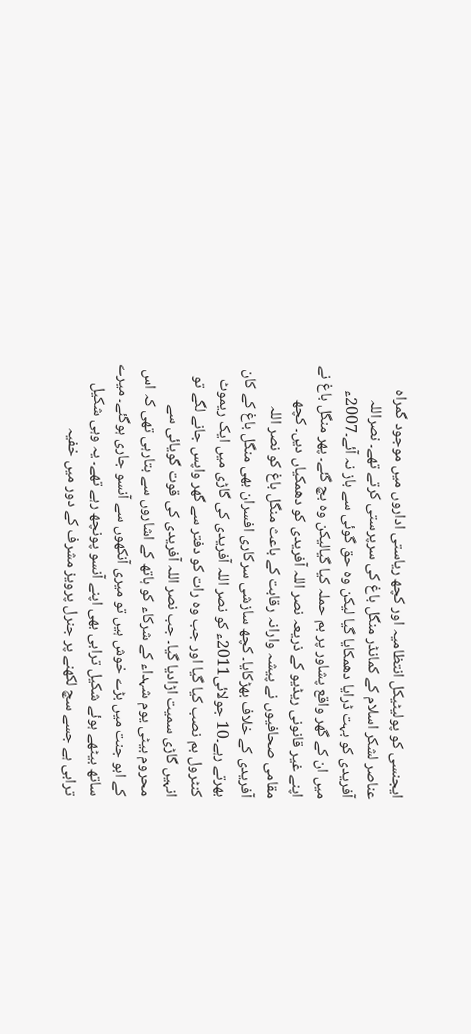ایجنسی کو پولیٹیکل انتظامیہ اور کچھ ریاستی اداروں میں موجود گمراہ عناصر لشکر اسلام کے کمانڈر منگل باغ کی سرپرستی کرتے تھے۔ نصراللہ آفریدی کو بہت ڈرایا دھمکایا گیا لیکن وہ حق گوئی سے باز نہ آئے۔2007ء میں ان کے گھر واقع پشاور پر بم حملہ کیا گیالیکن وہ بچ گئے۔ پھر منگل باغ نے اپنے غیر قانونی ریڈیو کے ذریعہ نصر اللہ آفریدی کو دھمکیاں دیں۔ کچھ مقامی صحافیوں نے پیشہ وارانہ رقابت کے باعث منگل باغ کو نصر اللہ آفریدی کے خلاف بھڑکایا۔ کچھ سازشی سرکاری افسران بھی منگل باغ کے کان بھرتے رہے۔10 جولائی2011ء کو نصر اللہ آفریدی کی گاڑی میں ایک ریموٹ کنٹرول بم نصب کیا گیا اور جب وہ رات کو دفتر سے گھر واپس جانے لگے تو انہیں گاڑی سمیت اڑادیا گیا۔ جب نصر اللہ آفریدی کی قوت گویائی سے محروم بیٹی یوم شہداء کے شرکاء کو ہاتھ کے اشاروں سے بتارہی تھی کہ اس کے ابو جنت میں بڑے خوش ہیں تو میری آنکھوں سے آنسو جاری ہوگئے۔ میرے ساتھ بیٹھے ہوئے شکیل ترابی بھی اپنے آنسو پونچھ رہے تھے۔ یہ وہی شکیل ترابی ہے جسے سچ لکھنے پر جنرل پرویز مشرف کے دور میں خفیہ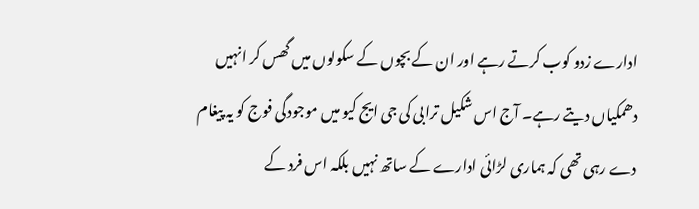ادارے زدو کوب کرتے رہے اور ان کے بچوں کے سکولوں میں گھس کر انہیں دھمکیاں دیتے رہے۔ آج اس شکیل ترابی کی جی ایج کیو میں موجودگی فوج کو یہ پیغام دے رہی تھی کہ ہماری لڑائی ادارے کے ساتھ نہیں بلکہ اس فرد کے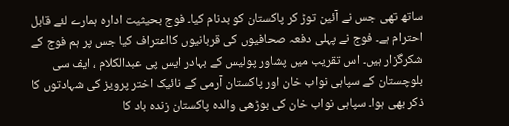ساتھ تھی جس نے آئین توڑ کر پاکستان کو بدنام کیا۔ فوج بحیثیت ادارہ ہمارے لئے قابل احترام ہے۔ فوج نے پہلی دفعہ صحافیوں کی قربانیوں کااعتراف کیا جس پر ہم فوج کے شکرگزار ہیں۔ اس تقریب میں پشاور پولیس کے بہادر ایس پی عبدالکلام ، ایف سی بلوچستان کے سپاہی نواب خان اور پاکستان آرمی کے نائیک اختر پرویز کی شہادتوں کا ذکر بھی ہوا۔ سپاہی نواب خان کی بوڑھی والدہ پاکستان زندہ باد کا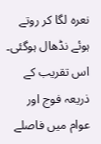نعرہ لگا کر روتے ہوئے نڈھال ہوگئی۔ اس تقریب کے ذریعہ فوج اور عوام میں فاصلے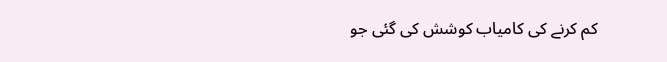کم کرنے کی کامیاب کوشش کی گئی جو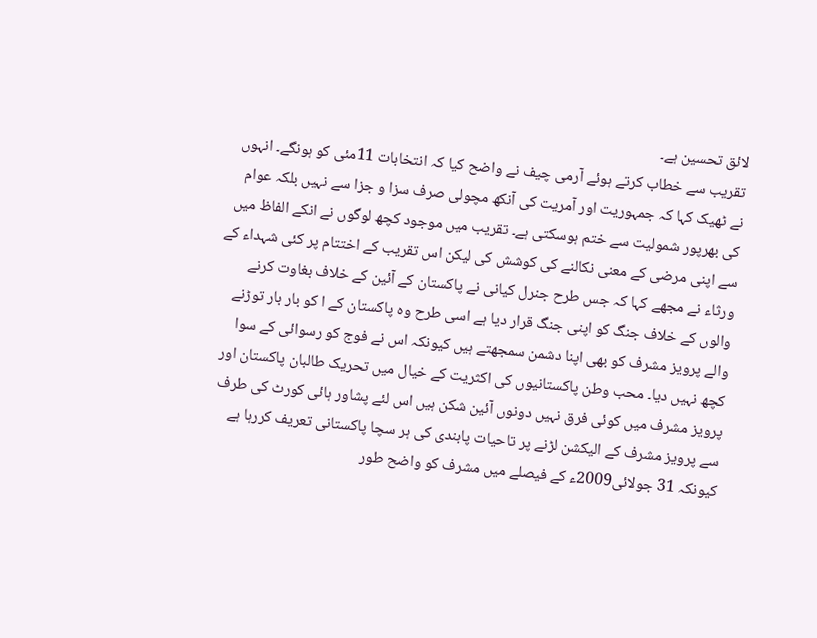لائق تحسین ہے۔
تقریب سے خطاب کرتے ہوئے آرمی چیف نے واضح کیا کہ انتخابات 11مئی کو ہونگے۔ انہوں نے ٹھیک کہا کہ جمہوریت اور آمریت کی آنکھ مچولی صرف سزا و جزا سے نہیں بلکہ عوام کی بھرپور شمولیت سے ختم ہوسکتی ہے۔ تقریب میں موجود کچھ لوگوں نے انکے الفاظ میں سے اپنی مرضی کے معنی نکالنے کی کوشش کی لیکن اس تقریب کے اختتام پر کئی شہداء کے ورثاء نے مجھے کہا کہ جس طرح جنرل کیانی نے پاکستان کے آئین کے خلاف بغاوت کرنے والوں کے خلاف جنگ کو اپنی جنگ قرار دیا ہے اسی طرح وہ پاکستان کے ا کو بار بار توڑنے والے پرویز مشرف کو بھی اپنا دشمن سمجھتے ہیں کیونکہ اس نے فوج کو رسوائی کے سوا کچھ نہیں دیا۔ محب وطن پاکستانیوں کی اکثریت کے خیال میں تحریک طالبان پاکستان اور پرویز مشرف میں کوئی فرق نہیں دونوں آئین شکن ہیں اس لئے پشاور ہائی کورٹ کی طرف سے پرویز مشرف کے الیکشن لڑنے پر تاحیات پابندی کی ہر سچا پاکستانی تعریف کررہا ہے کیونکہ 31 جولائی2009ء کے فیصلے میں مشرف کو واضح طور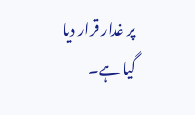پر غدار قرار دیا گیا ہے۔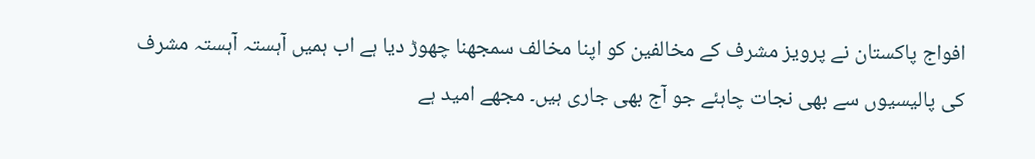افواج پاکستان نے پرویز مشرف کے مخالفین کو اپنا مخالف سمجھنا چھوڑ دیا ہے اب ہمیں آہستہ آہستہ مشرف کی پالیسیوں سے بھی نجات چاہئے جو آج بھی جاری ہیں۔ مجھے امید ہے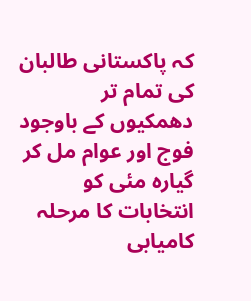کہ پاکستانی طالبان کی تمام تر دھمکیوں کے باوجود فوج اور عوام مل کر گیارہ مئی کو انتخابات کا مرحلہ کامیابی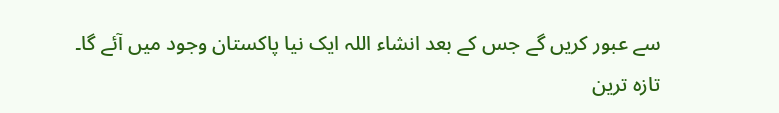سے عبور کریں گے جس کے بعد انشاء اللہ ایک نیا پاکستان وجود میں آئے گا۔
تازہ ترین